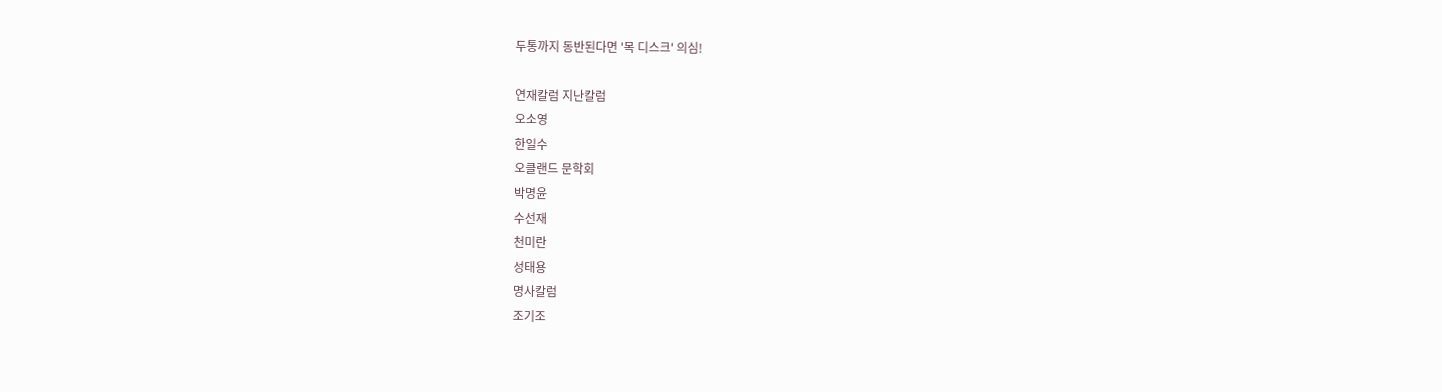두통까지 동반된다면 '목 디스크' 의심!

연재칼럼 지난칼럼
오소영
한일수
오클랜드 문학회
박명윤
수선재
천미란
성태용
명사칼럼
조기조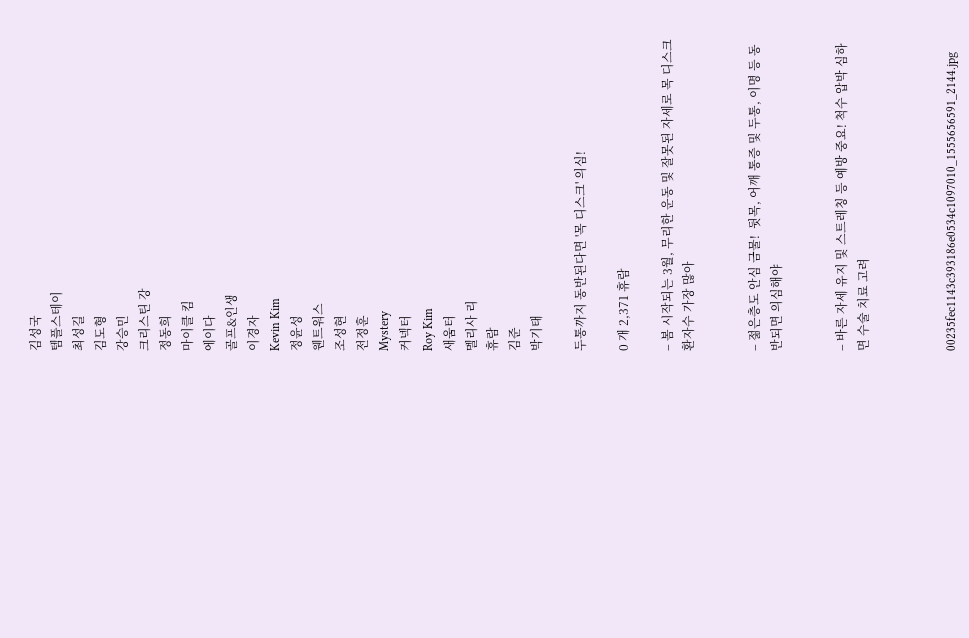김성국
템플스테이
최성길
김도형
강승민
크리스틴 강
정동희
마이클 킴
에이다
골프&인생
이경자
Kevin Kim
정윤성
웬트워스
조성현
전정훈
Mystery
커넥터
Roy Kim
새움터
멜리사 리
휴람
김준
박기태

두통까지 동반된다면 '목 디스크' 의심!

0 개 2,371 휴람

– 봄 시작되는 3월, 무리한 운동 및 잘못된 자세로 목 디스크 환자수 가장 많아


– 젊은층도 안심 금물!  뒷목, 어깨 통증 및 두통, 이명 등 동반되면 의심해야


– 바른 자세 유지 및 스트레칭 등 예방 중요! 척수 압박 심하면 수술 치료 고려



00235fec1143c393186e0534c1097010_1555656591_2144.jpg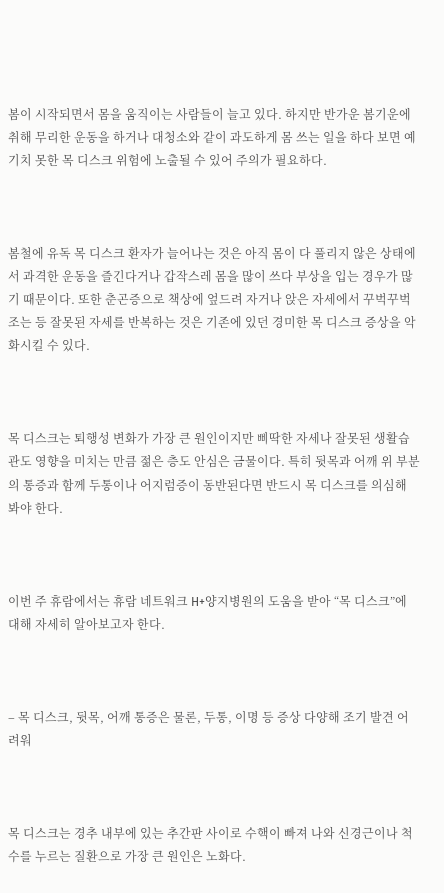봄이 시작되면서 몸을 움직이는 사람들이 늘고 있다. 하지만 반가운 봄기운에 취해 무리한 운동을 하거나 대청소와 같이 과도하게 몸 쓰는 일을 하다 보면 예기치 못한 목 디스크 위험에 노출될 수 있어 주의가 필요하다.



봄철에 유독 목 디스크 환자가 늘어나는 것은 아직 몸이 다 풀리지 않은 상태에서 과격한 운동을 즐긴다거나 갑작스레 몸을 많이 쓰다 부상을 입는 경우가 많기 때문이다. 또한 춘곤증으로 책상에 엎드려 자거나 앉은 자세에서 꾸벅꾸벅 조는 등 잘못된 자세를 반복하는 것은 기존에 있던 경미한 목 디스크 증상을 악화시킬 수 있다.



목 디스크는 퇴행성 변화가 가장 큰 원인이지만 삐딱한 자세나 잘못된 생활습관도 영향을 미치는 만큼 젊은 층도 안심은 금물이다. 특히 뒷목과 어깨 위 부분의 통증과 함께 두통이나 어지럼증이 동반된다면 반드시 목 디스크를 의심해 봐야 한다.



이번 주 휴람에서는 휴람 네트워크 H+양지병원의 도움을 받아 “목 디스크”에 대해 자세히 알아보고자 한다.



– 목 디스크, 뒷목, 어깨 통증은 물론, 두통, 이명 등 증상 다양해 조기 발견 어려워



목 디스크는 경추 내부에 있는 추간판 사이로 수핵이 빠져 나와 신경근이나 척수를 누르는 질환으로 가장 큰 원인은 노화다.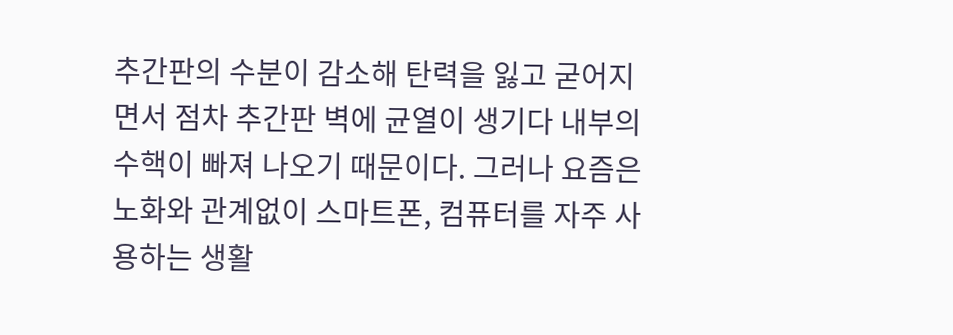추간판의 수분이 감소해 탄력을 잃고 굳어지면서 점차 추간판 벽에 균열이 생기다 내부의 수핵이 빠져 나오기 때문이다. 그러나 요즘은 노화와 관계없이 스마트폰, 컴퓨터를 자주 사용하는 생활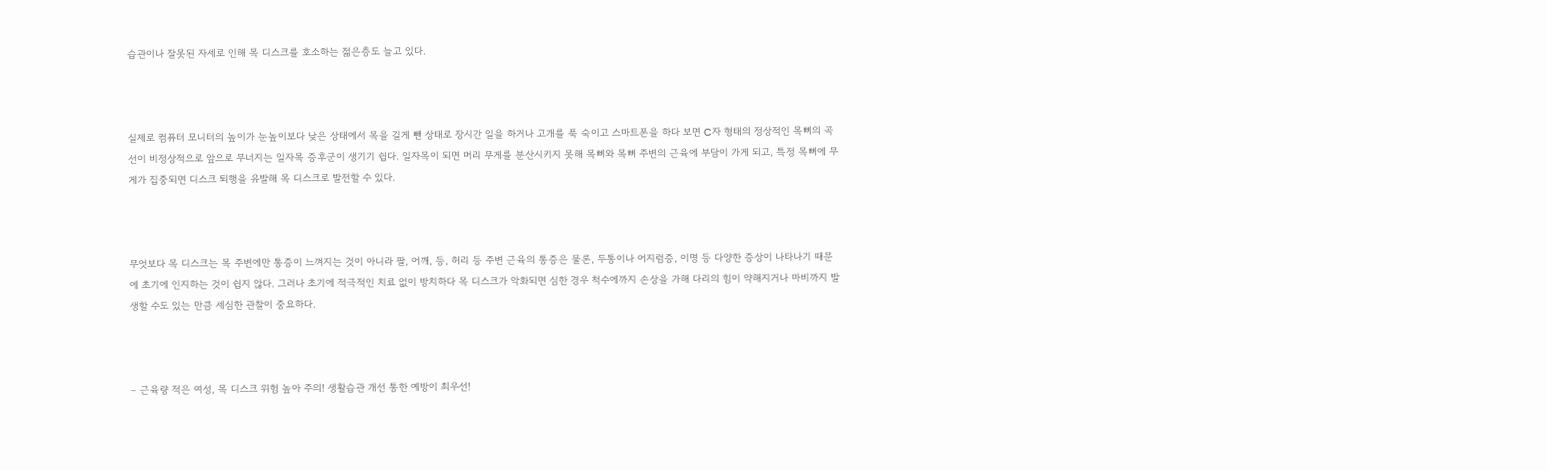습관이나 잘못된 자세로 인해 목 디스크를 호소하는 젊은층도 늘고 있다.



실제로 컴퓨터 모니터의 높이가 눈높이보다 낮은 상태에서 목을 길게 뺀 상태로 장시간 일을 하거나 고개를 푹 숙이고 스마트폰을 하다 보면 C자 형태의 정상적인 목뼈의 곡선이 비정상적으로 앞으로 무너지는 일자목 증후군이 생기기 쉽다. 일자목이 되면 머리 무게를 분산시키지 못해 목뼈와 목뼈 주변의 근육에 부담이 가게 되고, 특정 목뼈에 무게가 집중되면 디스크 퇴행을 유발해 목 디스크로 발전할 수 있다.



무엇보다 목 디스크는 목 주변에만 통증이 느껴지는 것이 아니라 팔, 어깨, 등, 허리 등 주변 근육의 통증은 물론, 두통이나 어지럼증, 이명 등 다양한 증상이 나타나기 때문에 초기에 인지하는 것이 쉽지 않다. 그러나 초기에 적극적인 치료 없이 방치하다 목 디스크가 악화되면 심한 경우 척수에까지 손상을 가해 다리의 힘이 약해지거나 마비까지 발생할 수도 있는 만큼 세심한 관찰이 중요하다.



– 근육량 적은 여성, 목 디스크 위험 높아 주의! 생활습관 개선 통한 예방이 최우선!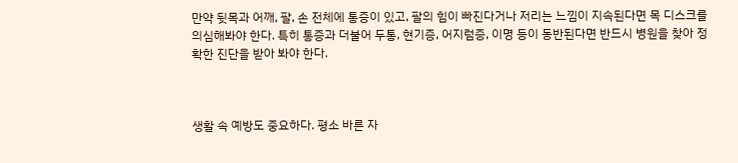만약 뒷목과 어깨, 팔, 손 전체에 통증이 있고, 팔의 힘이 빠진다거나 저리는 느낌이 지속된다면 목 디스크를 의심해봐야 한다. 특히 통증과 더불어 두통, 현기증, 어지럼증, 이명 등이 동반된다면 반드시 병원을 찾아 정확한 진단을 받아 봐야 한다.



생활 속 예방도 중요하다. 평소 바른 자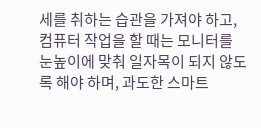세를 취하는 습관을 가져야 하고, 컴퓨터 작업을 할 때는 모니터를 눈높이에 맞춰 일자목이 되지 않도록 해야 하며, 과도한 스마트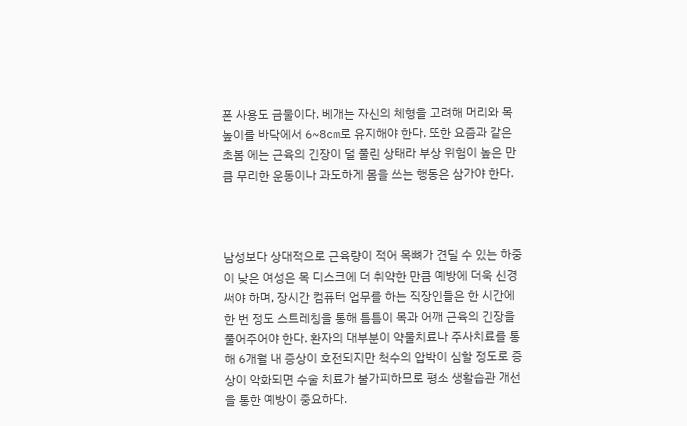폰 사용도 금물이다. 베개는 자신의 체형을 고려해 머리와 목 높이를 바닥에서 6~8cm로 유지해야 한다. 또한 요즘과 같은 초봄 에는 근육의 긴장이 덜 풀린 상태라 부상 위험이 높은 만큼 무리한 운동이나 과도하게 몸을 쓰는 행동은 삼가야 한다.



남성보다 상대적으로 근육량이 적어 목뼈가 견딜 수 있는 하중이 낮은 여성은 목 디스크에 더 취약한 만큼 예방에 더욱 신경 써야 하며, 장시간 컴퓨터 업무를 하는 직장인들은 한 시간에 한 번 정도 스트레칭을 통해 틈틈이 목과 어깨 근육의 긴장을 풀어주어야 한다. 환자의 대부분이 약물치료나 주사치료를 통해 6개월 내 증상이 호전되지만 척수의 압박이 심할 정도로 증상이 악화되면 수술 치료가 불가피하므로 평소 생활습관 개선을 통한 예방이 중요하다.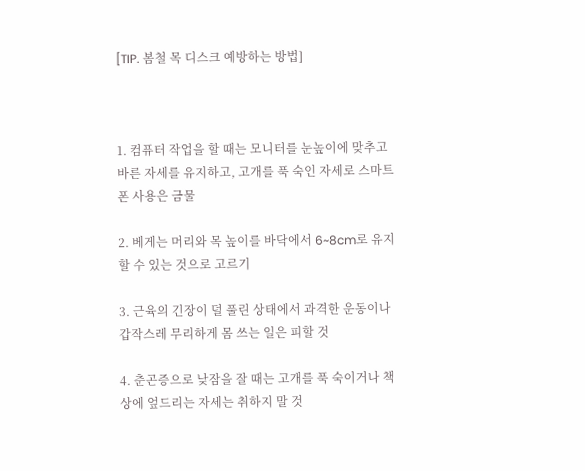[TIP. 봄철 목 디스크 예방하는 방법]



1. 컴퓨터 작업을 할 때는 모니터를 눈높이에 맞추고 바른 자세를 유지하고, 고개를 푹 숙인 자세로 스마트폰 사용은 금물

2. 베게는 머리와 목 높이를 바닥에서 6~8cm로 유지할 수 있는 것으로 고르기

3. 근육의 긴장이 덜 풀린 상태에서 과격한 운동이나 갑작스레 무리하게 몸 쓰는 일은 피할 것

4. 춘곤증으로 낮잠을 잘 때는 고개를 푹 숙이거나 책상에 엎드리는 자세는 취하지 말 것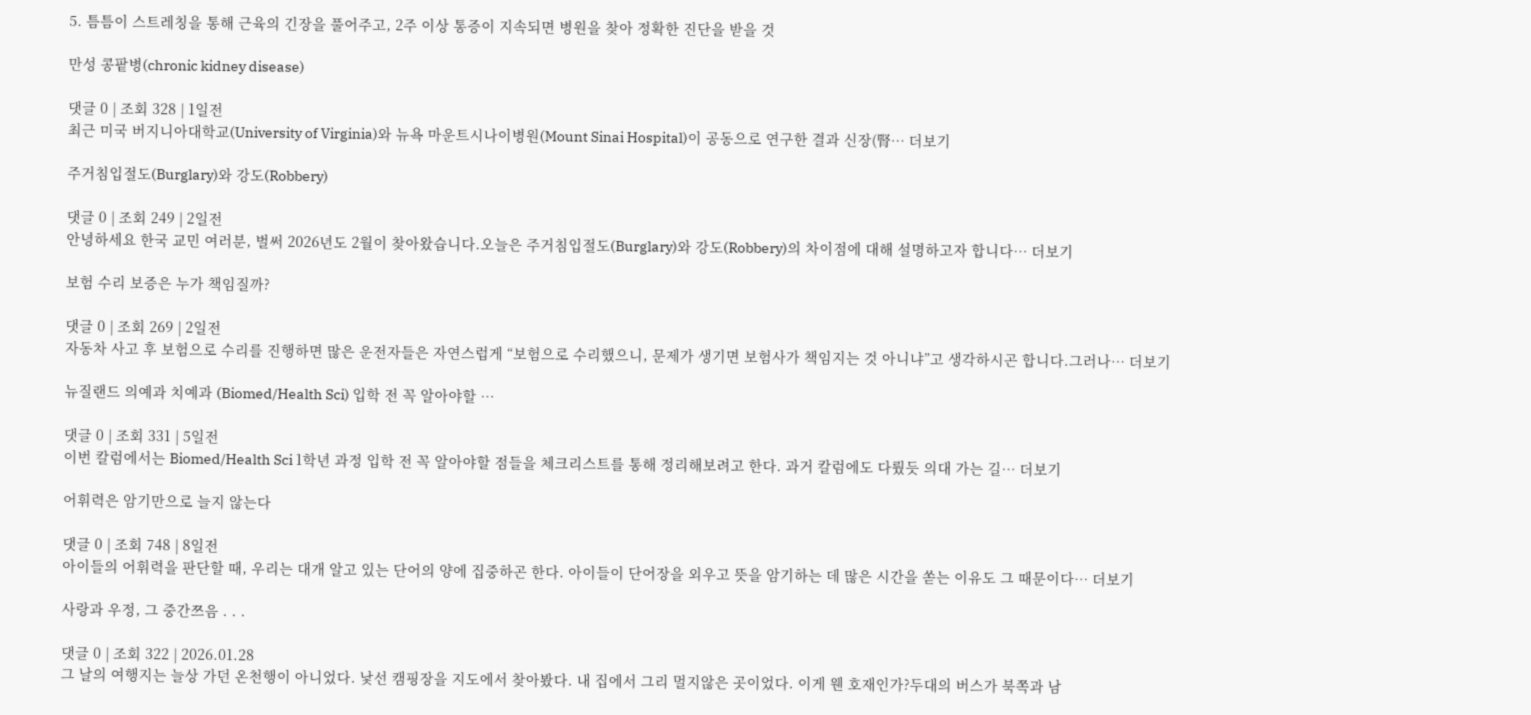5. 틈틈이 스트레칭을 통해 근육의 긴장을 풀어주고, 2주 이상 통증이 지속되면 병원을 찾아 정확한 진단을 받을 것

만성 콩팥병(chronic kidney disease)

댓글 0 | 조회 328 | 1일전
최근 미국 버지니아대학교(University of Virginia)와 뉴욕 마운트시나이병원(Mount Sinai Hospital)이 공동으로 연구한 결과 신장(腎… 더보기

주거침입절도(Burglary)와 강도(Robbery)

댓글 0 | 조회 249 | 2일전
안녕하세요 한국 교민 여러분, 벌써 2026년도 2월이 찾아왔습니다.오늘은 주거침입절도(Burglary)와 강도(Robbery)의 차이점에 대해 설명하고자 합니다… 더보기

보험 수리 보증은 누가 책임질까?

댓글 0 | 조회 269 | 2일전
자동차 사고 후 보험으로 수리를 진행하면 많은 운전자들은 자연스럽게 “보험으로 수리했으니, 문제가 생기면 보험사가 책임지는 것 아니냐”고 생각하시곤 합니다.그러나… 더보기

뉴질랜드 의예과 치예과 (Biomed/Health Sci) 입학 전 꼭 알아야할 …

댓글 0 | 조회 331 | 5일전
이번 칼럼에서는 Biomed/Health Sci 1학년 과정 입학 전 꼭 알아야할 점들을 체크리스트를 통해 정리해보려고 한다. 과거 칼럼에도 다뤘듯 의대 가는 길… 더보기

어휘력은 암기만으로 늘지 않는다

댓글 0 | 조회 748 | 8일전
아이들의 어휘력을 판단할 때, 우리는 대개 알고 있는 단어의 양에 집중하곤 한다. 아이들이 단어장을 외우고 뜻을 암기하는 데 많은 시간을 쏟는 이유도 그 때문이다… 더보기

사랑과 우정, 그 중간쯔음 . . .

댓글 0 | 조회 322 | 2026.01.28
그 날의 여행지는 늘상 가던 온천행이 아니었다. 낯선 캠핑장을 지도에서 찾아봤다. 내 집에서 그리 멀지않은 곳이었다. 이게 웬 호재인가?두대의 버스가 북쪽과 남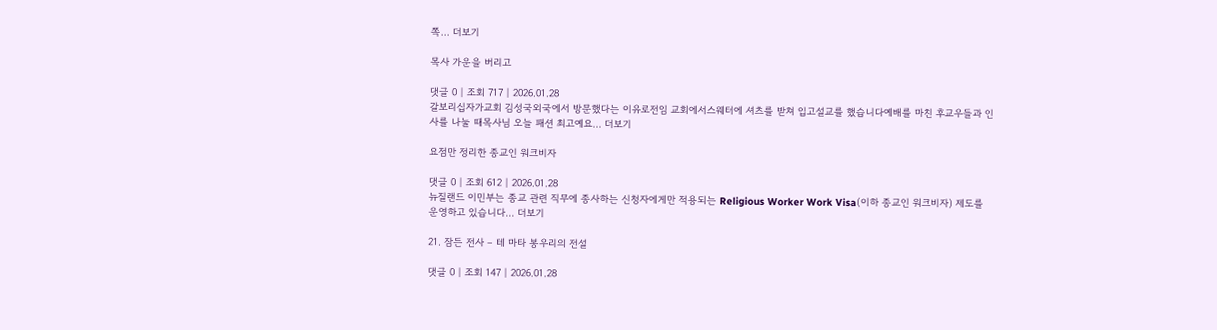쪽… 더보기

목사 가운을 버리고

댓글 0 | 조회 717 | 2026.01.28
갈보리십자가교회 김성국외국에서 방문했다는 이유로전임 교회에서스웨터에 셔츠를 받쳐 입고설교를 했습니다예배를 마친 후교우들과 인사를 나눌 때목사님 오늘 패션 최고예요… 더보기

요점만 정리한 종교인 워크비자

댓글 0 | 조회 612 | 2026.01.28
뉴질랜드 이민부는 종교 관련 직무에 종사하는 신청자에게만 적용되는 Religious Worker Work Visa(이하 종교인 워크비자) 제도를 운영하고 있습니다… 더보기

21. 잠든 전사 – 테 마타 봉우리의 전설

댓글 0 | 조회 147 | 2026.01.28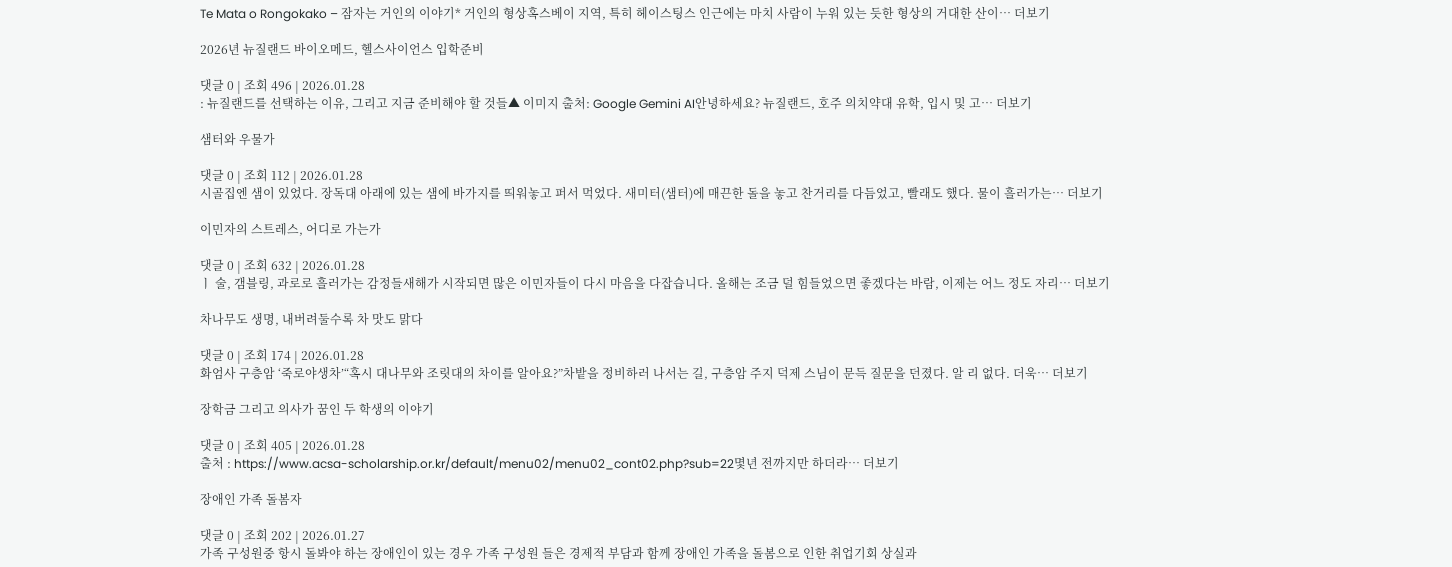Te Mata o Rongokako – 잠자는 거인의 이야기* 거인의 형상혹스베이 지역, 특히 헤이스팅스 인근에는 마치 사람이 누워 있는 듯한 형상의 거대한 산이… 더보기

2026년 뉴질랜드 바이오메드, 헬스사이언스 입학준비

댓글 0 | 조회 496 | 2026.01.28
: 뉴질랜드를 선택하는 이유, 그리고 지금 준비해야 할 것들▲ 이미지 출처: Google Gemini AI안녕하세요? 뉴질랜드, 호주 의치약대 유학, 입시 및 고… 더보기

샘터와 우물가

댓글 0 | 조회 112 | 2026.01.28
시골집엔 샘이 있었다. 장독대 아래에 있는 샘에 바가지를 띄워놓고 퍼서 먹었다. 새미터(샘터)에 매끈한 돌을 놓고 찬거리를 다듬었고, 빨래도 했다. 물이 흘러가는… 더보기

이민자의 스트레스, 어디로 가는가

댓글 0 | 조회 632 | 2026.01.28
ㅣ 술, 갬블링, 과로로 흘러가는 감정들새해가 시작되면 많은 이민자들이 다시 마음을 다잡습니다. 올해는 조금 덜 힘들었으면 좋겠다는 바람, 이제는 어느 정도 자리… 더보기

차나무도 생명, 내버려둘수록 차 맛도 맑다

댓글 0 | 조회 174 | 2026.01.28
화엄사 구층암 ‘죽로야생차’“혹시 대나무와 조릿대의 차이를 알아요?”차밭을 정비하러 나서는 길, 구층암 주지 덕제 스님이 문득 질문을 던졌다. 알 리 없다. 더욱… 더보기

장학금 그리고 의사가 꿈인 두 학생의 이야기

댓글 0 | 조회 405 | 2026.01.28
출처 : https://www.acsa-scholarship.or.kr/default/menu02/menu02_cont02.php?sub=22몇년 전까지만 하더라… 더보기

장애인 가족 돌봄자

댓글 0 | 조회 202 | 2026.01.27
가족 구성원중 항시 돌봐야 하는 장애인이 있는 경우 가족 구성원 들은 경제적 부담과 함께 장애인 가족을 돌봄으로 인한 취업기회 상실과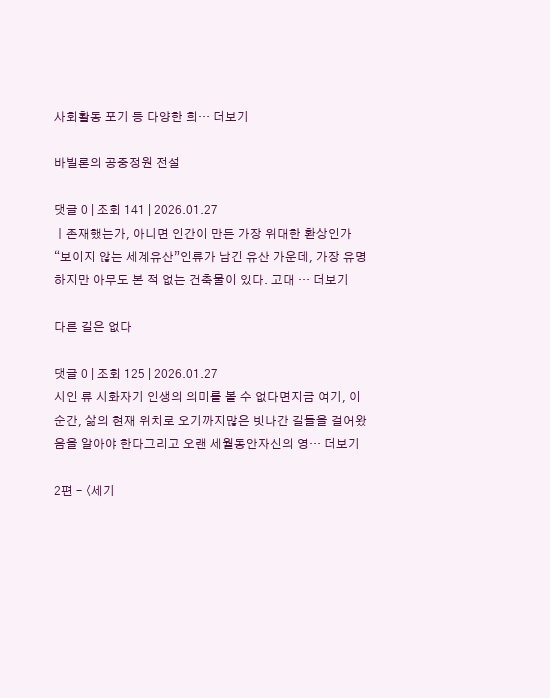사회활동 포기 등 다양한 희… 더보기

바빌론의 공중정원 전설

댓글 0 | 조회 141 | 2026.01.27
ㅣ존재했는가, 아니면 인간이 만든 가장 위대한 환상인가“보이지 않는 세계유산”인류가 남긴 유산 가운데, 가장 유명하지만 아무도 본 적 없는 건축물이 있다. 고대 … 더보기

다른 길은 없다

댓글 0 | 조회 125 | 2026.01.27
시인 류 시화자기 인생의 의미를 볼 수 없다면지금 여기, 이순간, 삶의 현재 위치로 오기까지많은 빗나간 길들을 걸어왔음을 알아야 한다그리고 오랜 세월동안자신의 영… 더보기

2편 – 〈세기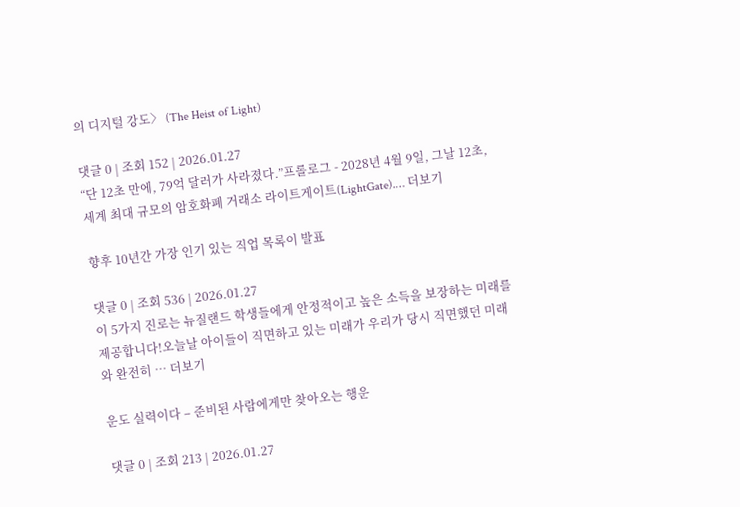의 디지털 강도〉 (The Heist of Light)

댓글 0 | 조회 152 | 2026.01.27
“단 12초 만에, 79억 달러가 사라졌다.”프롤로그 - 2028년 4월 9일, 그날 12초, 세계 최대 규모의 암호화폐 거래소 라이트게이트(LightGate).… 더보기

향후 10년간 가장 인기 있는 직업 목록이 발표

댓글 0 | 조회 536 | 2026.01.27
이 5가지 진로는 뉴질랜드 학생들에게 안정적이고 높은 소득을 보장하는 미래를 제공합니다!오늘날 아이들이 직면하고 있는 미래가 우리가 당시 직면했던 미래와 완전히 … 더보기

운도 실력이다 – 준비된 사람에게만 찾아오는 행운

댓글 0 | 조회 213 | 2026.01.27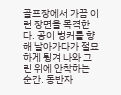골프장에서 가끔 이런 장면을 목격한다. 공이 벙커를 향해 날아가다가 절묘하게 튕겨 나와 그린 위에 안착하는 순간. 동반자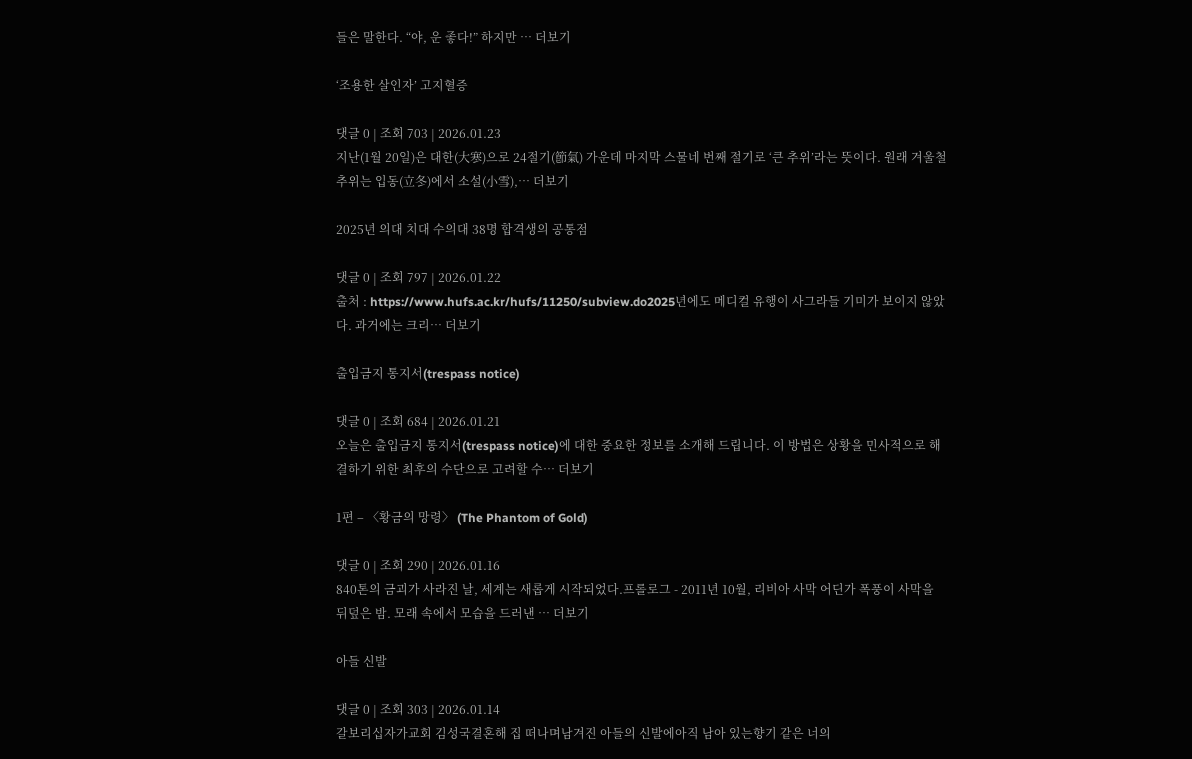들은 말한다. “야, 운 좋다!” 하지만 … 더보기

‘조용한 살인자’ 고지혈증

댓글 0 | 조회 703 | 2026.01.23
지난(1월 20일)은 대한(大寒)으로 24절기(節氣) 가운데 마지막 스물네 번째 절기로 ‘큰 추위’라는 뜻이다. 원래 겨울철 추위는 입동(立冬)에서 소설(小雪),… 더보기

2025년 의대 치대 수의대 38명 합격생의 공통점

댓글 0 | 조회 797 | 2026.01.22
출처 : https://www.hufs.ac.kr/hufs/11250/subview.do2025년에도 메디컬 유행이 사그라들 기미가 보이지 않았다. 과거에는 크리… 더보기

출입금지 통지서(trespass notice)

댓글 0 | 조회 684 | 2026.01.21
오늘은 출입금지 통지서(trespass notice)에 대한 중요한 정보를 소개해 드립니다. 이 방법은 상황을 민사적으로 해결하기 위한 최후의 수단으로 고려할 수… 더보기

1편 – 〈황금의 망령〉 (The Phantom of Gold)

댓글 0 | 조회 290 | 2026.01.16
840톤의 금괴가 사라진 날, 세계는 새롭게 시작되었다.프롤로그 - 2011년 10월, 리비아 사막 어딘가 폭풍이 사막을 뒤덮은 밤. 모래 속에서 모습을 드러낸 … 더보기

아들 신발

댓글 0 | 조회 303 | 2026.01.14
갈보리십자가교회 김성국결혼해 집 떠나며남겨진 아들의 신발에아직 남아 있는향기 같은 너의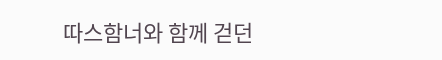따스함너와 함께 걷던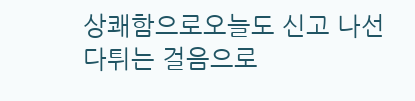상쾌함으로오늘도 신고 나선다튀는 걸음으로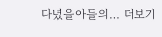다녔을아들의… 더보기